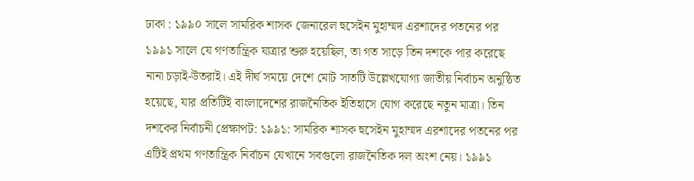ঢাকা : ১৯৯০ সালে সামরিক শাসক জেনারেল হুসেইন মুহাম্মদ এরশাদের পতনের পর ১৯৯১ সালে যে গণতান্ত্রিক যাত্রার শুরু হয়েছিল, তা গত সাড়ে তিন দশকে পার করেছে নানা চড়াই-উতরাই। এই দীর্ঘ সময়ে দেশে মোট সাতটি উল্লেখযোগ্য জাতীয় নির্বাচন অনুষ্ঠিত হয়েছে, যার প্রতিটিই বাংলাদেশের রাজনৈতিক ইতিহাসে যোগ করেছে নতুন মাত্রা। তিন দশকের নির্বাচনী প্রেক্ষাপট: ১৯৯১: সামরিক শাসক হুসেইন মুহাম্মদ এরশাদের পতনের পর এটিই প্রথম গণতান্ত্রিক নির্বাচন যেখানে সবগুলো রাজনৈতিক দল অংশ নেয়। ১৯৯১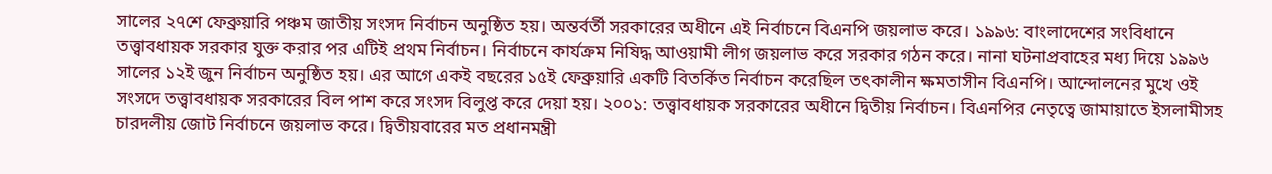সালের ২৭শে ফেব্রুয়ারি পঞ্চম জাতীয় সংসদ নির্বাচন অনুষ্ঠিত হয়। অন্তর্বর্তী সরকারের অধীনে এই নির্বাচনে বিএনপি জয়লাভ করে। ১৯৯৬: বাংলাদেশের সংবিধানে তত্ত্বাবধায়ক সরকার যুক্ত করার পর এটিই প্রথম নির্বাচন। নির্বাচনে কার্যক্রম নিষিদ্ধ আওয়ামী লীগ জয়লাভ করে সরকার গঠন করে। নানা ঘটনাপ্রবাহের মধ্য দিয়ে ১৯৯৬ সালের ১২ই জুন নির্বাচন অনুষ্ঠিত হয়। এর আগে একই বছরের ১৫ই ফেব্রুয়ারি একটি বিতর্কিত নির্বাচন করেছিল তৎকালীন ক্ষমতাসীন বিএনপি। আন্দোলনের মুখে ওই সংসদে তত্ত্বাবধায়ক সরকারের বিল পাশ করে সংসদ বিলুপ্ত করে দেয়া হয়। ২০০১: তত্ত্বাবধায়ক সরকারের অধীনে দ্বিতীয় নির্বাচন। বিএনপির নেতৃত্বে জামায়াতে ইসলামীসহ চারদলীয় জোট নির্বাচনে জয়লাভ করে। দ্বিতীয়বারের মত প্রধানমন্ত্রী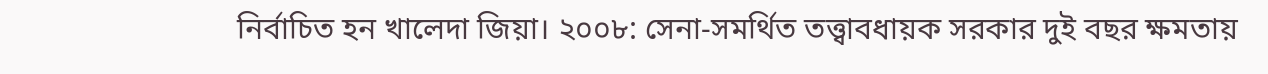নির্বাচিত হন খালেদা জিয়া। ২০০৮: সেনা-সমর্থিত তত্ত্বাবধায়ক সরকার দুই বছর ক্ষমতায়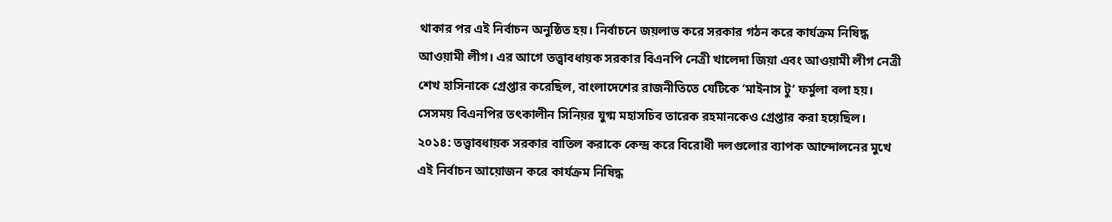থাকার পর এই নির্বাচন অনুষ্ঠিত হয়। নির্বাচনে জয়লাভ করে সরকার গঠন করে কার্যক্রম নিষিদ্ধ আওয়ামী লীগ। এর আগে তত্ত্বাবধায়ক সরকার বিএনপি নেত্রী খালেদা জিয়া এবং আওয়ামী লীগ নেত্রী শেখ হাসিনাকে গ্রেপ্তার করেছিল, বাংলাদেশের রাজনীতিতে যেটিকে ‘মাইনাস টু’ ফর্মুলা বলা হয়। সেসময় বিএনপির তৎকালীন সিনিয়র যুগ্ম মহাসচিব তারেক রহমানকেও গ্রেপ্তার করা হয়েছিল। ২০১৪: তত্ত্বাবধায়ক সরকার বাতিল করাকে কেন্দ্র করে বিরোধী দলগুলোর ব্যাপক আন্দোলনের মুখে এই নির্বাচন আয়োজন করে কার্যক্রম নিষিদ্ধ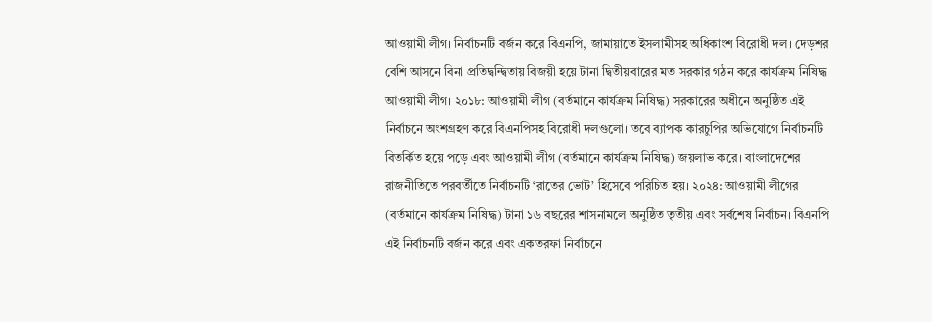আওয়ামী লীগ। নির্বাচনটি বর্জন করে বিএনপি, জামায়াতে ইসলামীসহ অধিকাংশ বিরোধী দল। দেড়শর বেশি আসনে বিনা প্রতিদ্বন্দ্বিতায় বিজয়ী হয়ে টানা দ্বিতীয়বারের মত সরকার গঠন করে কার্যক্রম নিষিদ্ধ আওয়ামী লীগ। ২০১৮: আওয়ামী লীগ (বর্তমানে কার্যক্রম নিষিদ্ধ) সরকারের অধীনে অনুষ্ঠিত এই নির্বাচনে অংশগ্রহণ করে বিএনপিসহ বিরোধী দলগুলো। তবে ব্যাপক কারচুপির অভিযোগে নির্বাচনটি বিতর্কিত হয়ে পড়ে এবং আওয়ামী লীগ (বর্তমানে কার্যক্রম নিষিদ্ধ) জয়লাভ করে। বাংলাদেশের রাজনীতিতে পরবর্তীতে নির্বাচনটি ‘রাতের ভোট’ হিসেবে পরিচিত হয়। ২০২৪: আওয়ামী লীগের (বর্তমানে কার্যক্রম নিষিদ্ধ) টানা ১৬ বছরের শাসনামলে অনুষ্ঠিত তৃতীয় এবং সর্বশেষ নির্বাচন। বিএনপি এই নির্বাচনটি বর্জন করে এবং একতরফা নির্বাচনে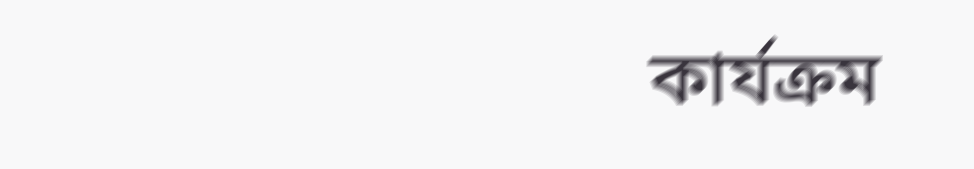কার্যক্রম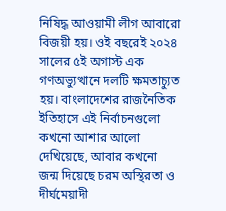নিষিদ্ধ আওয়ামী লীগ আবারো বিজয়ী হয়। ওই বছরেই ২০২৪ সালের ৫ই অগাস্ট এক গণঅভ্যুত্থানে দলটি ক্ষমতাচ্যুত হয়। বাংলাদেশের রাজনৈতিক ইতিহাসে এই নির্বাচনগুলো কখনো আশার আলো দেখিয়েছে, আবার কখনো জন্ম দিয়েছে চরম অস্থিরতা ও দীর্ঘমেয়াদী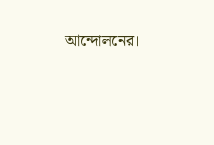আন্দোলনের।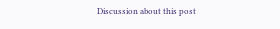Discussion about this post